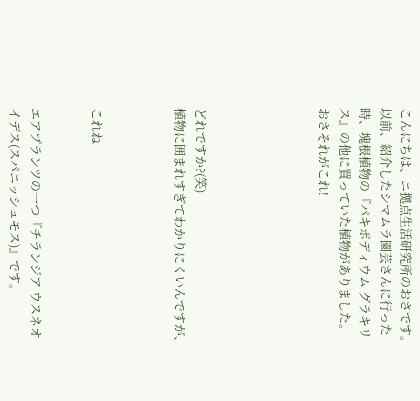こんにちは、ニ拠点生活研究所のおさです。
以前、紹介したシマムラ園芸さんに行った時、塊根植物の『パキポディウム グラキリス』の他に買っていた植物がありました。
おさそれがこれ!





どれですか?(笑)
植物に囲まれすぎてわかりにくいんですが、



これね


エアプランツの一つ『チランジア ウスネオイデス(スパニッシュモス)』です。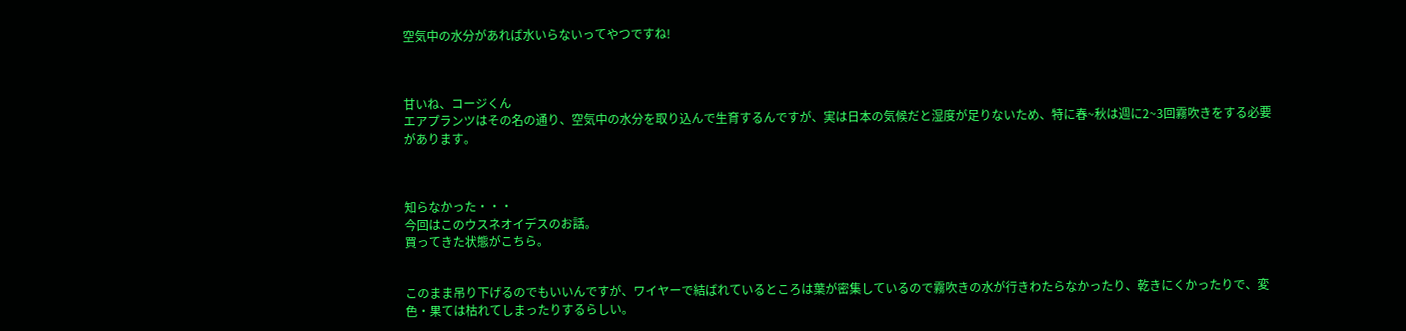空気中の水分があれば水いらないってやつですね!



甘いね、コージくん
エアプランツはその名の通り、空気中の水分を取り込んで生育するんですが、実は日本の気候だと湿度が足りないため、特に春~秋は週に2~3回霧吹きをする必要があります。



知らなかった・・・
今回はこのウスネオイデスのお話。
買ってきた状態がこちら。


このまま吊り下げるのでもいいんですが、ワイヤーで結ばれているところは葉が密集しているので霧吹きの水が行きわたらなかったり、乾きにくかったりで、変色・果ては枯れてしまったりするらしい。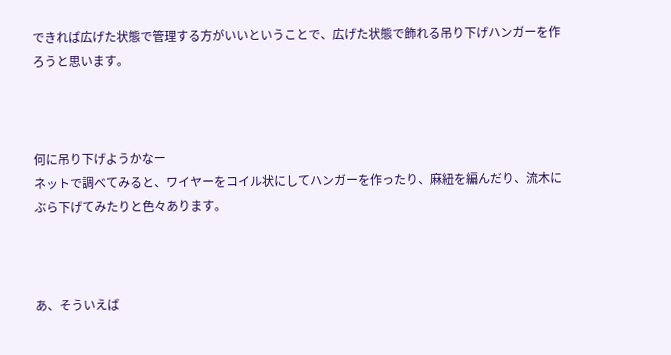できれば広げた状態で管理する方がいいということで、広げた状態で飾れる吊り下げハンガーを作ろうと思います。



何に吊り下げようかなー
ネットで調べてみると、ワイヤーをコイル状にしてハンガーを作ったり、麻紐を編んだり、流木にぶら下げてみたりと色々あります。



あ、そういえば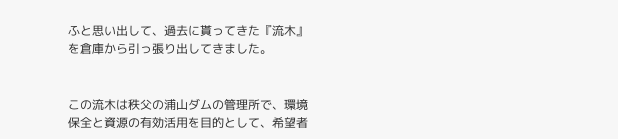ふと思い出して、過去に貰ってきた『流木』を倉庫から引っ張り出してきました。


この流木は秩父の浦山ダムの管理所で、環境保全と資源の有効活用を目的として、希望者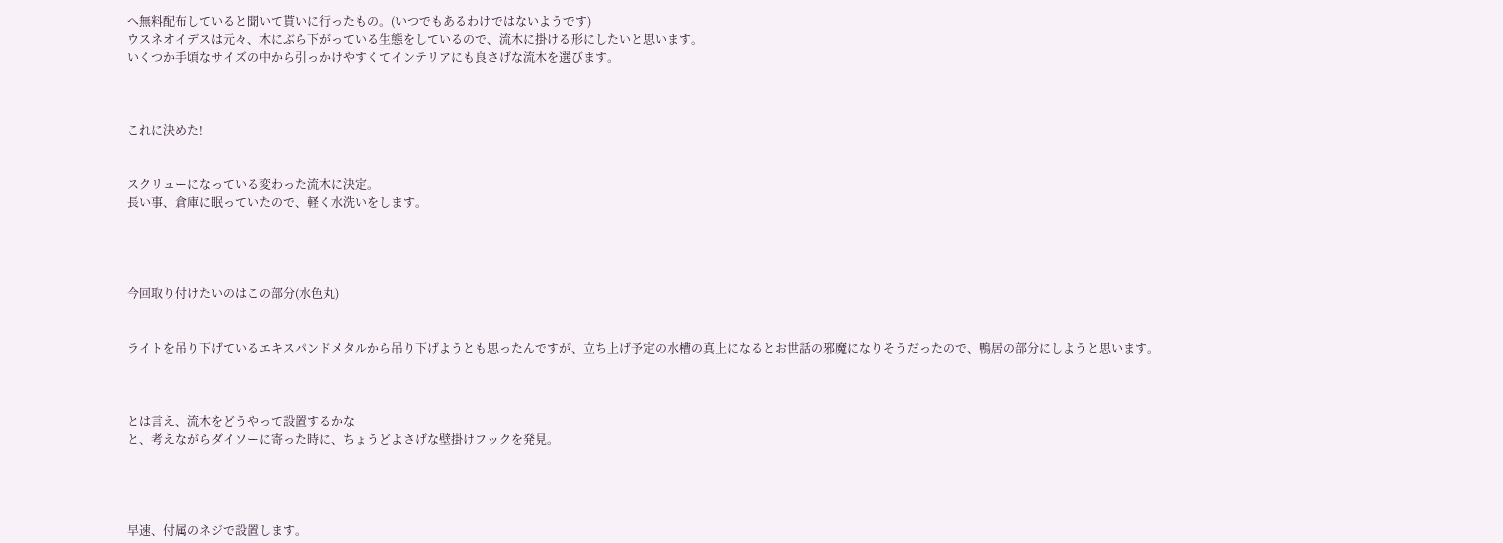へ無料配布していると聞いて貰いに行ったもの。(いつでもあるわけではないようです)
ウスネオイデスは元々、木にぶら下がっている生態をしているので、流木に掛ける形にしたいと思います。
いくつか手頃なサイズの中から引っかけやすくてインテリアにも良さげな流木を選びます。



これに決めた!


スクリューになっている変わった流木に決定。
長い事、倉庫に眠っていたので、軽く水洗いをします。




今回取り付けたいのはこの部分(水色丸)


ライトを吊り下げているエキスパンドメタルから吊り下げようとも思ったんですが、立ち上げ予定の水槽の真上になるとお世話の邪魔になりそうだったので、鴨居の部分にしようと思います。



とは言え、流木をどうやって設置するかな
と、考えながらダイソーに寄った時に、ちょうどよさげな壁掛けフックを発見。




早速、付属のネジで設置します。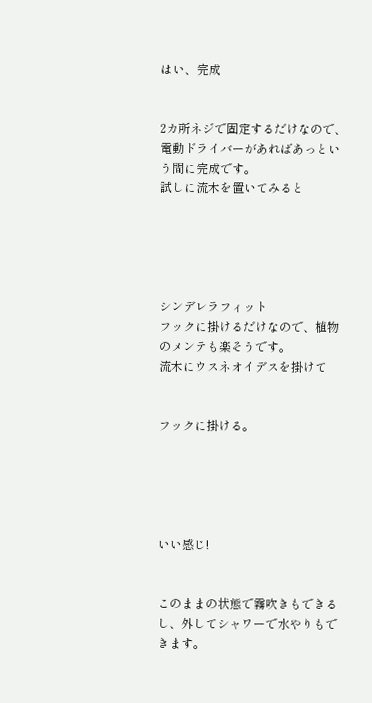はい、完成


2カ所ネジで固定するだけなので、電動ドライバーがあればあっという間に完成です。
試しに流木を置いてみると





シンデレラフィット
フックに掛けるだけなので、植物のメンテも楽そうです。
流木にウスネオイデスを掛けて


フックに掛ける。





いい感じ!


このままの状態で霧吹きもできるし、外してシャワーで水やりもできます。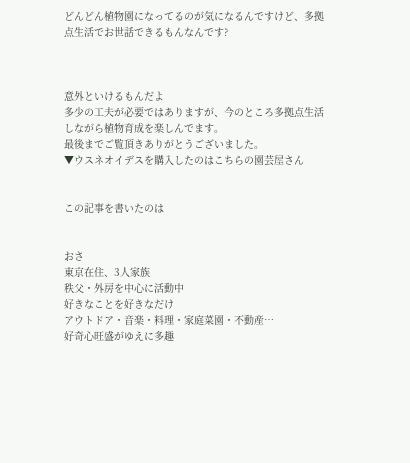どんどん植物園になってるのが気になるんですけど、多拠点生活でお世話できるもんなんです?



意外といけるもんだよ
多少の工夫が必要ではありますが、今のところ多拠点生活しながら植物育成を楽しんでます。
最後までご覧頂きありがとうございました。
▼ウスネオイデスを購入したのはこちらの園芸屋さん


この記事を書いたのは


おさ
東京在住、3人家族
秩父・外房を中心に活動中
好きなことを好きなだけ
アウトドア・音楽・料理・家庭菜園・不動産…
好奇心旺盛がゆえに多趣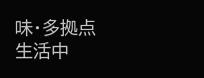味・多拠点生活中